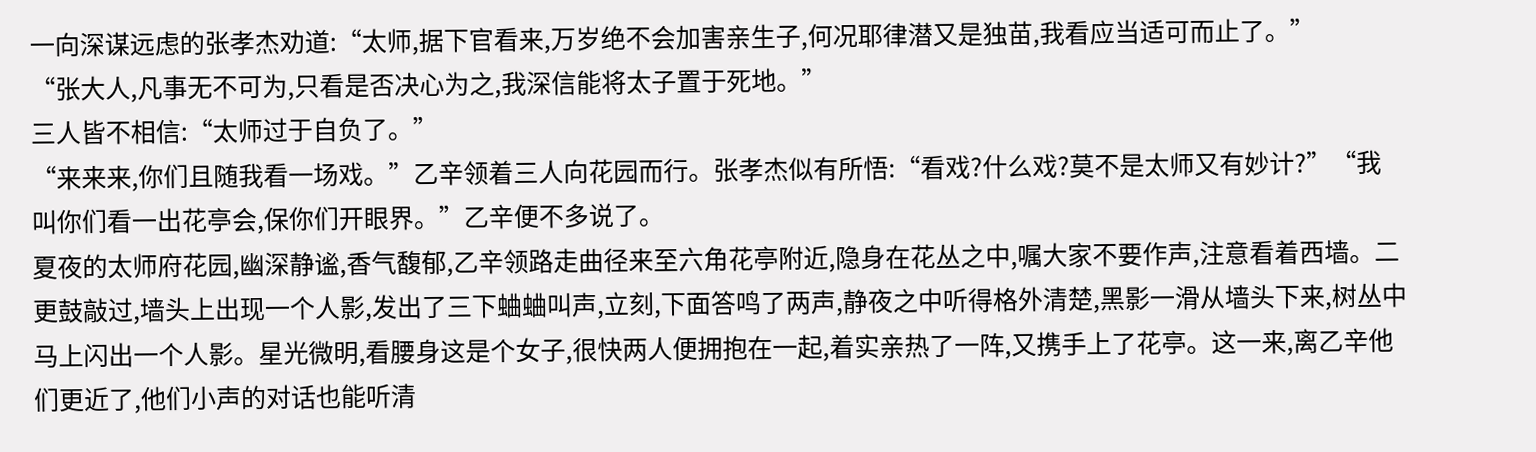一向深谋远虑的张孝杰劝道:“太师,据下官看来,万岁绝不会加害亲生子,何况耶律潜又是独苗,我看应当适可而止了。”
“张大人,凡事无不可为,只看是否决心为之,我深信能将太子置于死地。”
三人皆不相信:“太师过于自负了。”
“来来来,你们且随我看一场戏。”乙辛领着三人向花园而行。张孝杰似有所悟:“看戏?什么戏?莫不是太师又有妙计?”“我叫你们看一出花亭会,保你们开眼界。”乙辛便不多说了。
夏夜的太师府花园,幽深静谧,香气馥郁,乙辛领路走曲径来至六角花亭附近,隐身在花丛之中,嘱大家不要作声,注意看着西墙。二更鼓敲过,墙头上出现一个人影,发出了三下蛐蛐叫声,立刻,下面答鸣了两声,静夜之中听得格外清楚,黑影一滑从墙头下来,树丛中马上闪出一个人影。星光微明,看腰身这是个女子,很快两人便拥抱在一起,着实亲热了一阵,又携手上了花亭。这一来,离乙辛他们更近了,他们小声的对话也能听清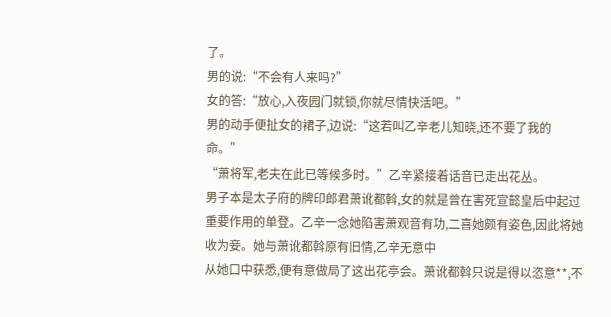了。
男的说:“不会有人来吗?”
女的答:“放心,入夜园门就锁,你就尽情快活吧。”
男的动手便扯女的裙子,边说:“这若叫乙辛老儿知晓,还不要了我的命。”
“萧将军,老夫在此已等候多时。”乙辛紧接着话音已走出花丛。
男子本是太子府的牌印郎君萧讹都斡,女的就是曾在害死宣懿皇后中起过重要作用的单登。乙辛一念她陷害萧观音有功,二喜她颇有姿色,因此将她收为妾。她与萧讹都斡原有旧情,乙辛无意中
从她口中获悉,便有意做局了这出花亭会。萧讹都斡只说是得以恣意**,不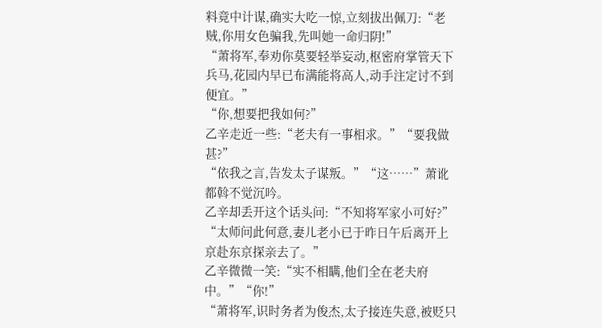料竟中计谋,确实大吃一惊,立刻拔出佩刀:“老贼,你用女色骗我,先叫她一命归阴!”
“萧将军,奉劝你莫要轻举妄动,枢密府掌管天下兵马,花园内早已布满能将高人,动手注定讨不到便宜。”
“你,想要把我如何?”
乙辛走近一些:“老夫有一事相求。”“要我做甚?”
“依我之言,告发太子谋叛。”“这……”萧讹都斡不觉沉吟。
乙辛却丢开这个话头问:“不知将军家小可好?”
“太师问此何意,妻儿老小已于昨日午后离开上京赴东京探亲去了。”
乙辛微微一笑:“实不相瞒,他们全在老夫府中。”“你!”
“萧将军,识时务者为俊杰,太子接连失意,被贬只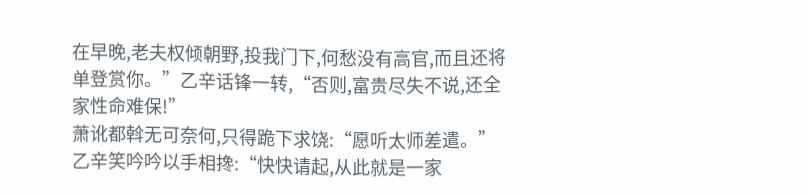在早晚,老夫权倾朝野,投我门下,何愁没有高官,而且还将单登赏你。”乙辛话锋一转,“否则,富贵尽失不说,还全家性命难保!”
萧讹都斡无可奈何,只得跪下求饶:“愿听太师差遣。”
乙辛笑吟吟以手相搀:“快快请起,从此就是一家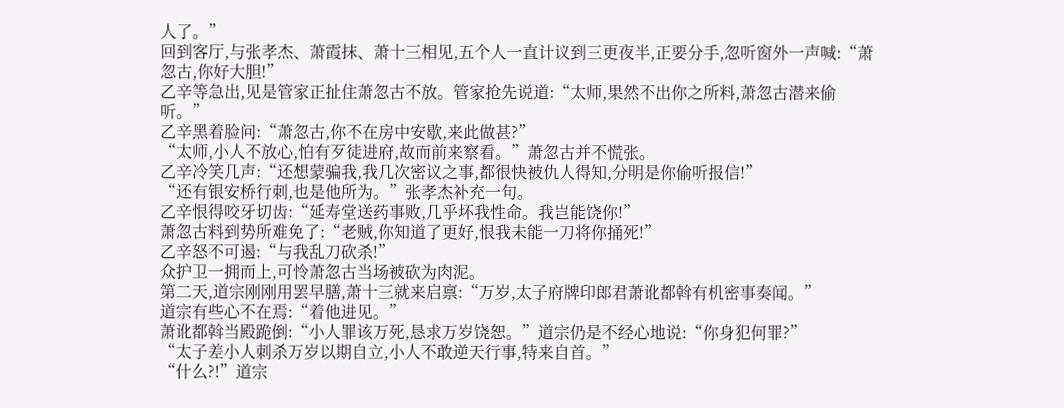人了。”
回到客厅,与张孝杰、萧霞抹、萧十三相见,五个人一直计议到三更夜半,正要分手,忽听窗外一声喊:“萧忽古,你好大胆!”
乙辛等急出,见是管家正扯住萧忽古不放。管家抢先说道:“太师,果然不出你之所料,萧忽古潜来偷听。”
乙辛黑着脸问:“萧忽古,你不在房中安歇,来此做甚?”
“太师,小人不放心,怕有歹徒进府,故而前来察看。”萧忽古并不慌张。
乙辛冷笑几声:“还想蒙骗我,我几次密议之事,都很快被仇人得知,分明是你偷听报信!”
“还有银安桥行刺,也是他所为。”张孝杰补充一句。
乙辛恨得咬牙切齿:“延寿堂送药事败,几乎坏我性命。我岂能饶你!”
萧忽古料到势所难免了:“老贼,你知道了更好,恨我未能一刀将你捅死!”
乙辛怒不可遏:“与我乱刀砍杀!”
众护卫一拥而上,可怜萧忽古当场被砍为肉泥。
第二天,道宗刚刚用罢早膳,萧十三就来启禀:“万岁,太子府牌印郎君萧讹都斡有机密事奏闻。”
道宗有些心不在焉:“着他进见。”
萧讹都斡当殿跪倒:“小人罪该万死,恳求万岁饶恕。”道宗仍是不经心地说:“你身犯何罪?”
“太子差小人刺杀万岁以期自立,小人不敢逆天行事,特来自首。”
“什么?!”道宗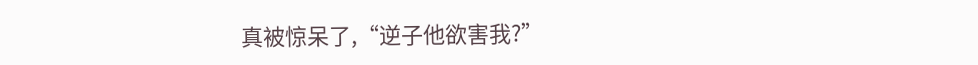真被惊呆了,“逆子他欲害我?”